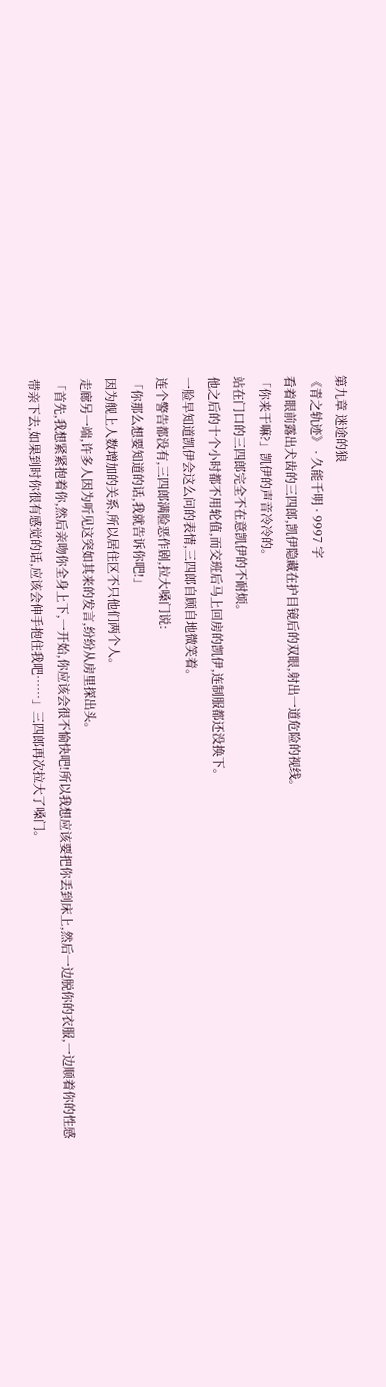第九章 迷途的狼
《青之轨迹》 · 久能千明 · 9997 字
看着眼前露出犬齿的三四郎,凯伊隐藏在护目镜后的双眼,射出一道危险的视线。
「你来干嘛?」凯伊的声音冷冷的。
站在门口的三四郎完全不在意凯伊的不耐烦。
他之后的十个小时都不用轮值,而交班后马上回房的凯伊,连制服都还没换下。
一脸早知道凯伊会这么问的表情,三四郎自顾自地微笑着。
连个警告都没有,三四郎满脸恶作剧,拉大嗓门说:
「你那么想要知道的话,我就告诉你吧!」
因为舰上人数增加的关系,所以居住区不只他们两个人。
走廊另一端,许多人因为听见这突如其来的发言,纷纷从房里探出头。
「首先,我想紧紧抱着你,然后亲吻你全身上下,一开始,你应该会很不愉快吧!所以我想应该要把你丢到床上,然后一边脱你的衣服,一边顺着你的性感带亲下去,如果到时你很有感觉的话,应该会伸手抱住我吧……」三四郎再次拉大了嗓门。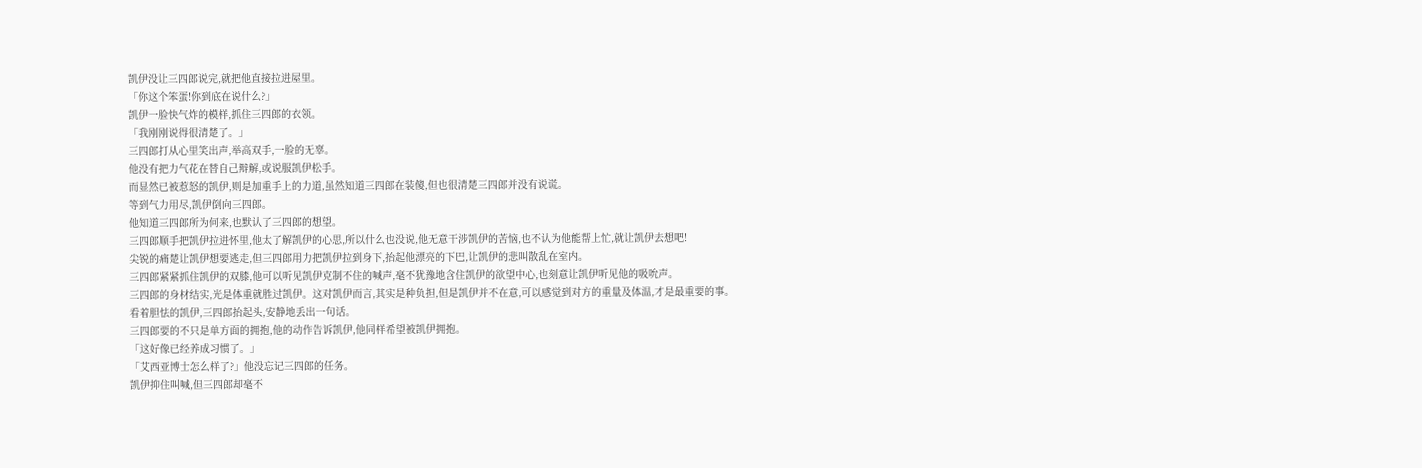凯伊没让三四郎说完,就把他直接拉进屋里。
「你这个笨蛋!你到底在说什么?」
凯伊一脸快气炸的模样,抓住三四郎的衣领。
「我刚刚说得很清楚了。」
三四郎打从心里笑出声,举高双手,一脸的无辜。
他没有把力气花在替自己辩解,或说服凯伊松手。
而显然已被惹怒的凯伊,则是加重手上的力道,虽然知道三四郎在装傻,但也很清楚三四郎并没有说谎。
等到气力用尽,凯伊倒向三四郎。
他知道三四郎所为何来,也默认了三四郎的想望。
三四郎顺手把凯伊拉进怀里,他太了解凯伊的心思,所以什么也没说,他无意干涉凯伊的苦恼,也不认为他能帮上忙,就让凯伊去想吧!
尖锐的痛楚让凯伊想要逃走,但三四郎用力把凯伊拉到身下,抬起他漂亮的下巴,让凯伊的悲叫散乱在室内。
三四郎紧紧抓住凯伊的双膝,他可以听见凯伊克制不住的喊声,毫不犹豫地含住凯伊的欲望中心,也刻意让凯伊听见他的吸吮声。
三四郎的身材结实,光是体重就胜过凯伊。这对凯伊而言,其实是种负担,但是凯伊并不在意,可以感觉到对方的重量及体温,才是最重要的事。
看着胆怯的凯伊,三四郎抬起头,安静地丢出一句话。
三四郎要的不只是单方面的拥抱,他的动作告诉凯伊,他同样希望被凯伊拥抱。
「这好像已经养成习惯了。」
「艾西亚博士怎么样了?」他没忘记三四郎的任务。
凯伊抑住叫喊,但三四郎却毫不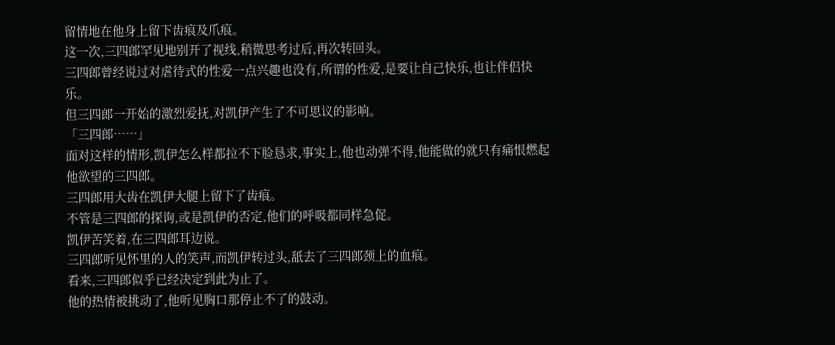留情地在他身上留下齿痕及爪痕。
这一次,三四郎罕见地别开了视线,稍微思考过后,再次转回头。
三四郎曾经说过对虐待式的性爱一点兴趣也没有,所谓的性爱,是要让自己快乐,也让伴侣快乐。
但三四郎一开始的激烈爱抚,对凯伊产生了不可思议的影响。
「三四郎……」
面对这样的情形,凯伊怎么样都拉不下脸恳求,事实上,他也动弹不得,他能做的就只有痛恨燃起他欲望的三四郎。
三四郎用大齿在凯伊大腿上留下了齿痕。
不管是三四郎的探询,或是凯伊的否定,他们的呼吸都同样急促。
凯伊苦笑着,在三四郎耳边说。
三四郎听见怀里的人的笑声,而凯伊转过头,舐去了三四郎颈上的血痕。
看来,三四郎似乎已经决定到此为止了。
他的热情被挑动了,他听见胸口那停止不了的鼓动。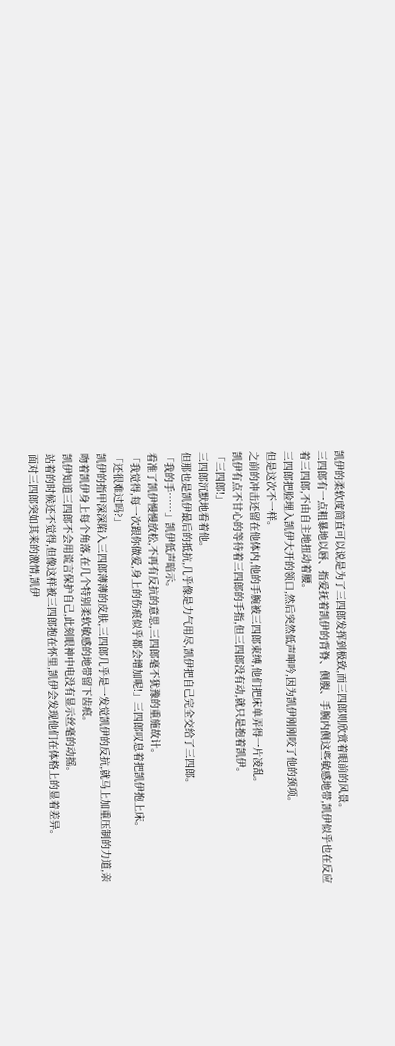凯伊的柔软度简直可以说是为了三四郎发挥到极致,而三四郎则欣赏着眼前的风景。
三四郎有一点粗暴地以唇、指爱抚着凯伊的背脊、侧腹、手腕内侧这些敏感地带,凯伊似乎也在反应着三四郎,不由自主地扭动着腰。
三四郎把脸埋入凯伊大开的领口,然后突然低声呻吟,因为凯伊刚刚咬了他的颈项。
但是这次不一样。
之前的冲击还留在他体内,他的手腕被三四郎束缚,他们把床单弄得一片凌乱。
凯伊有点不甘心的等待着三四郎的手指,但三四郎没有动,就只是抱着凯伊。
「三四郎!」
三四郎沉默地看着他。
但那也是凯伊最后的抵抗,几乎像是力气用尽,凯伊把自己完全交给了三四郎。
「我的手……」凯伊低声暗示。
看准了凯伊慢慢放松,不再有反抗的意思,三四郎毫不犹豫的重施故计。
「我觉得,每一次跟你做爱,身上的伤痕似乎都会增加呢!」三四郎叹息着把凯伊抱上床。
「还很难过吗?」
凯伊的指甲深深陷入三四郎薄薄的皮肤,三四郎几乎是一发觉凯伊的反抗,就马上加重压制的力道,亲吻着凯伊身上每个角落,在几个特别柔软敏感的地带留下齿痕。
凯伊知道三四郎不会用谎言保护自己,此刻眼神中电没有显示丝毫的动摇。
站着的时候还不觉得,但像这样被三四郎抱在怀里,凯伊会发现他们在体格上的显着差异。
面对三四郎突如其来的激情,凯伊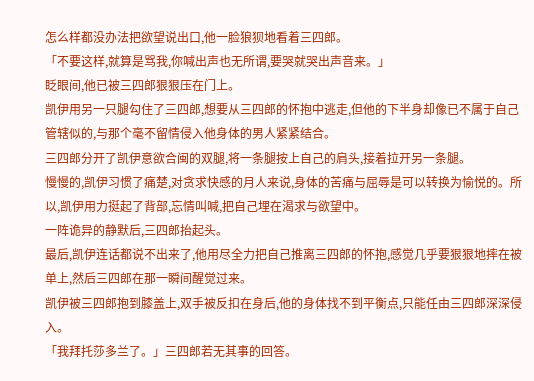怎么样都没办法把欲望说出口,他一脸狼狈地看着三四郎。
「不要这样,就算是骂我,你喊出声也无所谓,要哭就哭出声音来。」
眨眼间,他已被三四郎狠狠压在门上。
凯伊用另一只腿勾住了三四郎,想要从三四郎的怀抱中逃走,但他的下半身却像已不属于自己管辖似的,与那个毫不留情侵入他身体的男人紧紧结合。
三四郎分开了凯伊意欲合闽的双腿,将一条腿按上自己的肩头,接着拉开另一条腿。
慢慢的,凯伊习惯了痛楚,对贪求快感的月人来说,身体的苦痛与屈辱是可以转换为愉悦的。所以,凯伊用力挺起了背部,忘情叫喊,把自己埋在渴求与欲望中。
一阵诡异的静默后,三四郎抬起头。
最后,凯伊连话都说不出来了,他用尽全力把自己推离三四郎的怀抱,感觉几乎要狠狠地摔在被单上,然后三四郎在那一瞬间醒觉过来。
凯伊被三四郎抱到膝盖上,双手被反扣在身后,他的身体找不到平衡点,只能任由三四郎深深侵入。
「我拜托莎多兰了。」三四郎若无其事的回答。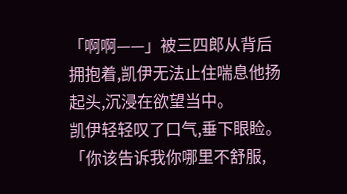「啊啊——」被三四郎从背后拥抱着,凯伊无法止住喘息他扬起头,沉浸在欲望当中。
凯伊轻轻叹了口气,垂下眼睑。
「你该告诉我你哪里不舒服,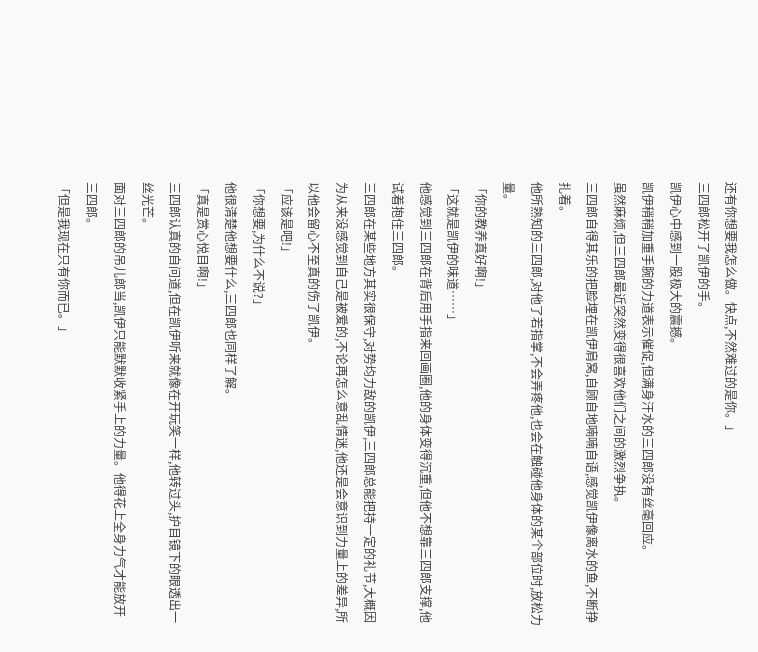还有你想要我怎么做。快点,不然难过的是你。」
三四郎松开了凯伊的手。
凯伊心中感到一股极大的震撼。
凯伊稍稍加重手腕的力道表示催促,但满身汗水的三四郎没有丝毫回应。
虽然麻烦,但三四郎最近突然变得很喜欢他们之间的激烈争执。
三四郎自得其乐的把脸埋在凯伊肩窝,自顾自地喃喃自语,感觉凯伊像离水的鱼,不断挣扎着。
他所熟知的三四郎,对他了若指掌,不会弄疼他,也会在触碰他身体的某个部位时,放松力量。
「你的教养真好啊!」
「这就是凯伊的味道……」
他感觉到三四郎在背后用手指来回画圈,他的身体变得沉重,但他不想靠三四郎支撑,他试着抱住三四郎。
三四郎在某些地方其实很保守,对势均力敌的凯伊,三四郎总能把持一定的礼节,大概因为从来没感觉到自己是被爱的,不论再怎么意乱情迷,他还是会意识到力量上的差异,所以他会留心不至真的伤了凯伊。
「应该是吧!」
「你想要,为什么不说?」
他很清楚他想要什么,三四郎也同样了解。
「真是赏心悦目啊!」
三四郎认真的自问道,但在凯伊听来就像在开玩笑一样,他转过头,护目镜下的眼透出一丝光芒。
面对三四郎的吊儿郎当,凯伊只能默默收紧手上的力量。他得花上全身力气才能放开三四郎。
「但是我现在只有你而已。」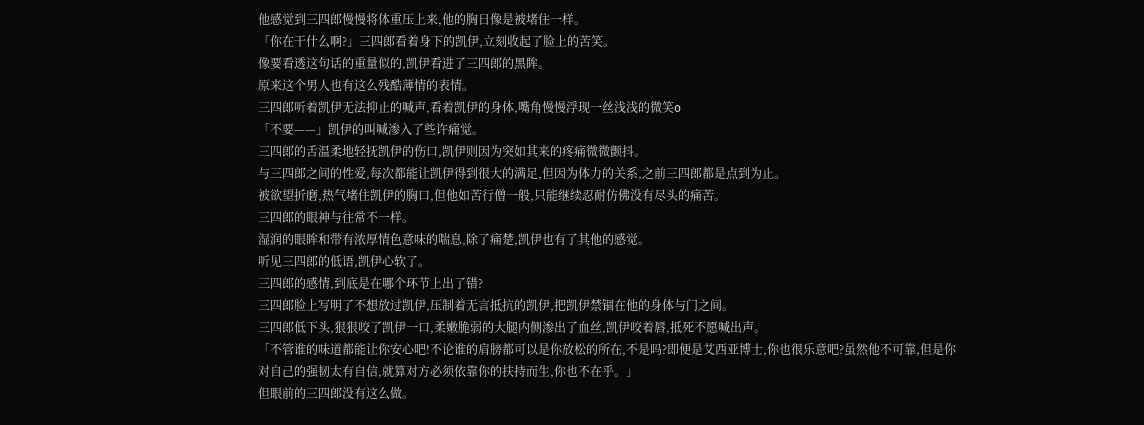他感觉到三四郎慢慢将体重压上来,他的胸日像是被堵住一样。
「你在干什么啊?」三四郎看着身下的凯伊,立刻收起了脸上的苦笑。
像要看透这句话的重量似的,凯伊看进了三四郎的黑眸。
原来这个男人也有这么残酷薄情的表情。
三四郎听着凯伊无法抑止的喊声,看着凯伊的身体,嘴角慢慢浮现一丝浅浅的微笑o
「不要——」凯伊的叫喊渗入了些许痛觉。
三四郎的舌温柔地轻抚凯伊的伤口,凯伊则因为突如其来的疼痛微微颤抖。
与三四郎之间的性爱,每次都能让凯伊得到很大的满足,但因为体力的关系,之前三四郎都是点到为止。
被欲望折磨,热气堵住凯伊的胸口,但他如苦行僧一般,只能继续忍耐仿佛没有尽头的痛苦。
三四郎的眼神与往常不一样。
湿润的眼眸和带有浓厚情色意味的喘息,除了痛楚,凯伊也有了其他的感觉。
听见三四郎的低语,凯伊心软了。
三四郎的感情,到底是在哪个环节上出了错?
三四郎脸上写明了不想放过凯伊,压制着无言抵抗的凯伊,把凯伊禁锢在他的身体与门之间。
三四郎低下头,狠狠咬了凯伊一口,柔嫩脆弱的大腿内侧渗出了血丝,凯伊咬着唇,抵死不愿喊出声。
「不管谁的味道都能让你安心吧!不论谁的肩膀都可以是你放松的所在,不是吗?即便是艾西亚博士,你也很乐意吧?虽然他不可靠,但是你对自己的强韧太有自信,就算对方必须依靠你的扶持而生,你也不在乎。」
但眼前的三四郎没有这么做。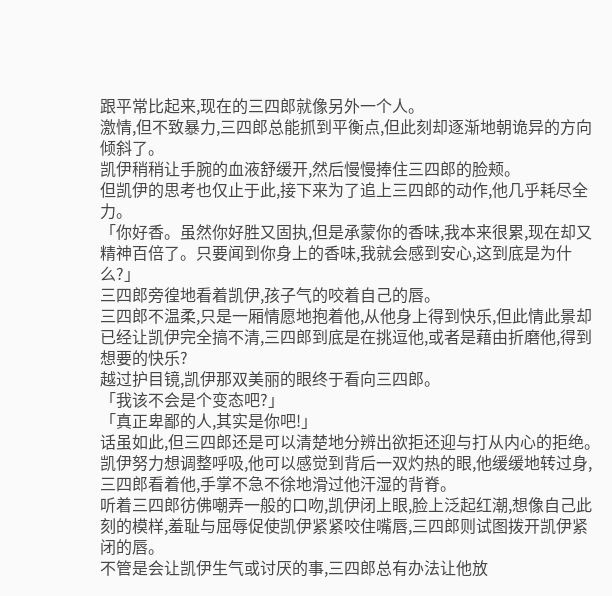跟平常比起来,现在的三四郎就像另外一个人。
激情,但不致暴力,三四郎总能抓到平衡点,但此刻却逐渐地朝诡异的方向倾斜了。
凯伊稍稍让手腕的血液舒缓开,然后慢慢捧住三四郎的脸颊。
但凯伊的思考也仅止于此,接下来为了追上三四郎的动作,他几乎耗尽全力。
「你好香。虽然你好胜又固执,但是承蒙你的香味,我本来很累,现在却又精神百倍了。只要闻到你身上的香味,我就会感到安心,这到底是为什么?」
三四郎旁徨地看着凯伊,孩子气的咬着自己的唇。
三四郎不温柔,只是一厢情愿地抱着他,从他身上得到快乐,但此情此景却已经让凯伊完全搞不清,三四郎到底是在挑逗他,或者是藉由折磨他,得到想要的快乐?
越过护目镜,凯伊那双美丽的眼终于看向三四郎。
「我该不会是个变态吧?」
「真正卑鄙的人,其实是你吧!」
话虽如此,但三四郎还是可以清楚地分辨出欲拒还迎与打从内心的拒绝。
凯伊努力想调整呼吸,他可以感觉到背后一双灼热的眼,他缓缓地转过身,三四郎看着他,手掌不急不徐地滑过他汗湿的背脊。
听着三四郎彷佛嘲弄一般的口吻,凯伊闭上眼,脸上泛起红潮,想像自己此刻的模样,羞耻与屈辱促使凯伊紧紧咬住嘴唇,三四郎则试图拨开凯伊紧闭的唇。
不管是会让凯伊生气或讨厌的事,三四郎总有办法让他放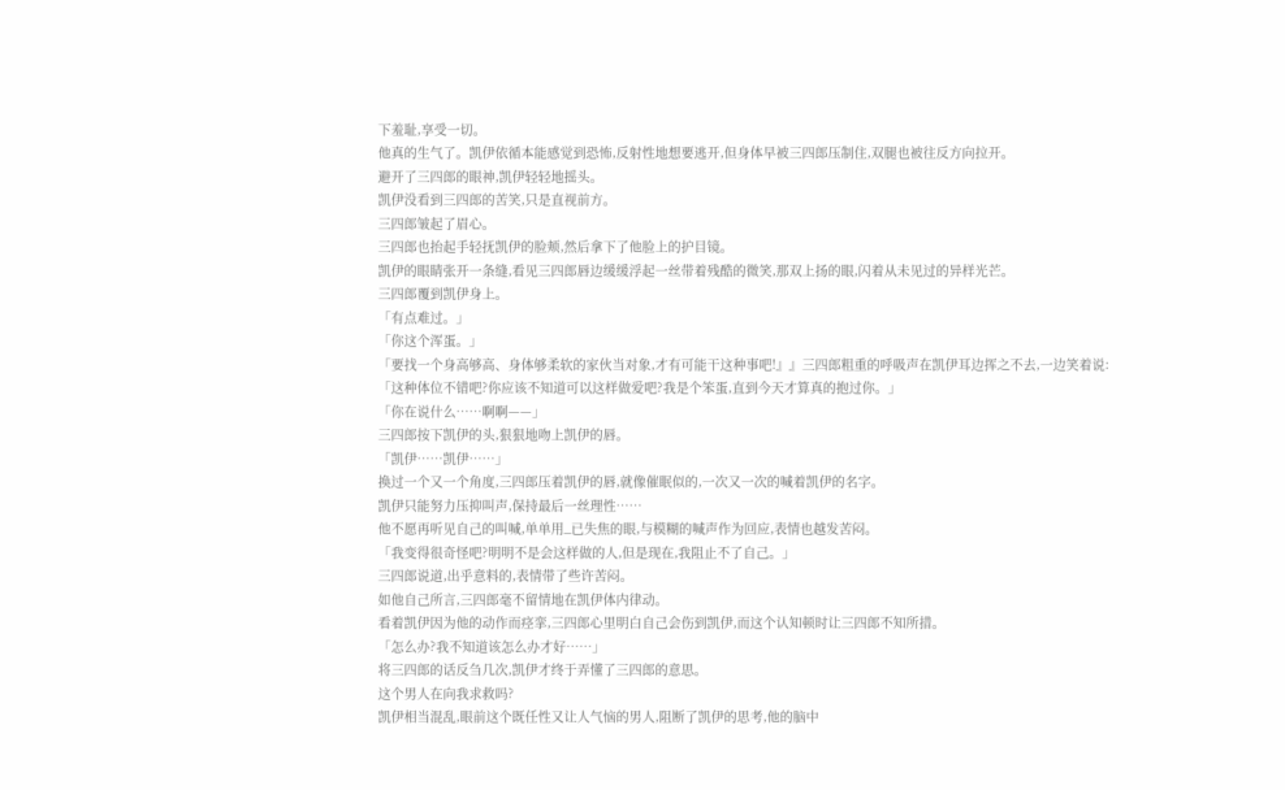下羞耻,享受一切。
他真的生气了。凯伊依循本能感觉到恐怖,反射性地想要逃开,但身体早被三四郎压制住,双腿也被往反方向拉开。
避开了三四郎的眼神,凯伊轻轻地摇头。
凯伊没看到三四郎的苦笑,只是直视前方。
三四郎皱起了眉心。
三四郎也抬起手轻抚凯伊的脸颊,然后拿下了他脸上的护目镜。
凯伊的眼睛张开一条缝,看见三四郎唇边缓缓浮起一丝带着残酷的微笑,那双上扬的眼,闪着从未见过的异样光芒。
三四郎覆到凯伊身上。
「有点难过。」
「你这个浑蛋。」
「要找一个身高够高、身体够柔软的家伙当对象,才有可能干这种事吧!』』三四郎粗重的呼吸声在凯伊耳边挥之不去,一边笑着说:
「这种体位不错吧?你应该不知道可以这样做爱吧?我是个笨蛋,直到今天才算真的抱过你。」
「你在说什么……啊啊——」
三四郎按下凯伊的头,狠狠地吻上凯伊的唇。
「凯伊……凯伊……」
换过一个又一个角度,三四郎压着凯伊的唇,就像催眠似的,一次又一次的喊着凯伊的名字。
凯伊只能努力压抑叫声,保持最后一丝理性……
他不愿再听见自己的叫喊,单单用_已失焦的眼,与模糊的喊声作为回应,表情也越发苦闷。
「我变得很奇怪吧?明明不是会这样做的人,但是现在,我阻止不了自己。」
三四郎说道,出乎意料的,表情带了些许苦闷。
如他自己所言,三四郎毫不留情地在凯伊体内律动。
看着凯伊因为他的动作而痉挛,三四郎心里明白自己会伤到凯伊,而这个认知顿时让三四郎不知所措。
「怎么办?我不知道该怎么办才好……」
将三四郎的话反刍几次,凯伊才终于弄懂了三四郎的意思。
这个男人在向我求救吗?
凯伊相当混乱,眼前这个既任性又让人气恼的男人,阻断了凯伊的思考,他的脑中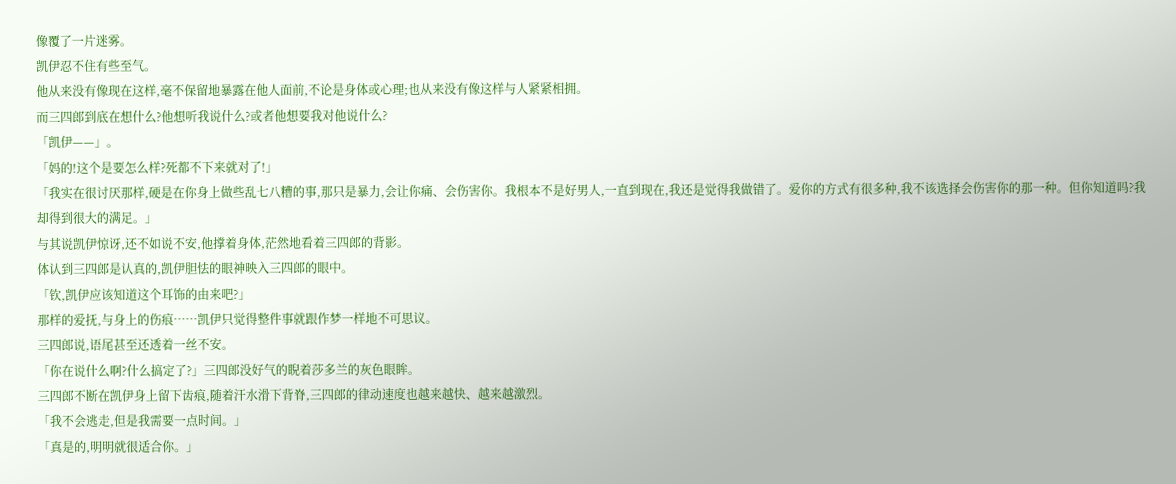像覆了一片迷雾。
凯伊忍不住有些至气。
他从来没有像现在这样,毫不保留地暴露在他人面前,不论是身体或心理;也从来没有像这样与人紧紧相拥。
而三四郎到底在想什么?他想听我说什么?或者他想要我对他说什么?
「凯伊——」。
「妈的!这个是要怎么样?死都不下来就对了!」
「我实在很讨厌那样,硬是在你身上做些乱七八糟的事,那只是暴力,会让你痛、会伤害你。我根本不是好男人,一直到现在,我还是觉得我做错了。爱你的方式有很多种,我不该选择会伤害你的那一种。但你知道吗?我却得到很大的满足。」
与其说凯伊惊讶,还不如说不安,他撑着身体,茫然地看着三四郎的背影。
体认到三四郎是认真的,凯伊胆怯的眼神映入三四郎的眼中。
「钦,凯伊应该知道这个耳饰的由来吧?」
那样的爱抚,与身上的伤痕……凯伊只觉得整件事就跟作梦一样地不可思议。
三四郎说,语尾甚至还透着一丝不安。
「你在说什么啊?什么搞定了?」三四郎没好气的睨着莎多兰的灰色眼眸。
三四郎不断在凯伊身上留下齿痕,随着汗水滑下背脊,三四郎的律动速度也越来越快、越来越激烈。
「我不会逃走,但是我需要一点时间。」
「真是的,明明就很适合你。」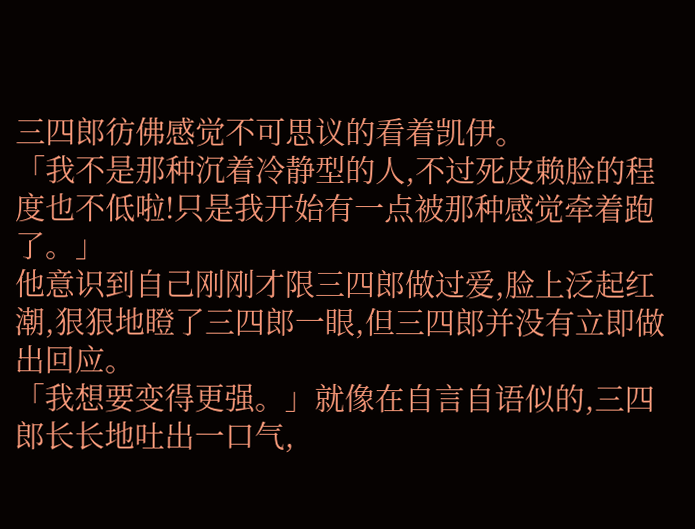三四郎彷佛感觉不可思议的看着凯伊。
「我不是那种沉着冷静型的人,不过死皮赖脸的程度也不低啦!只是我开始有一点被那种感觉牵着跑了。」
他意识到自己刚刚才限三四郎做过爱,脸上泛起红潮,狠狠地瞪了三四郎一眼,但三四郎并没有立即做出回应。
「我想要变得更强。」就像在自言自语似的,三四郎长长地吐出一口气,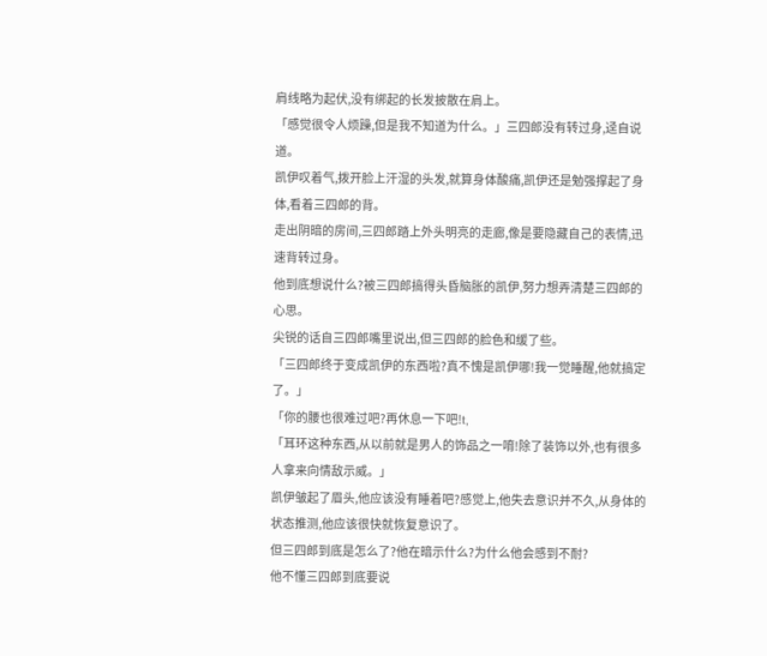肩线略为起伏,没有绑起的长发披散在肩上。
「感觉很令人烦躁,但是我不知道为什么。」三四郎没有转过身,迳自说道。
凯伊叹着气,拨开脸上汗湿的头发,就算身体酸痛,凯伊还是勉强撑起了身体,看着三四郎的背。
走出阴暗的房间,三四郎踏上外头明亮的走廊,像是要隐藏自己的表情,迅速背转过身。
他到底想说什么?被三四郎搞得头昏脑胀的凯伊,努力想弄清楚三四郎的心思。
尖锐的话自三四郎嘴里说出,但三四郎的脸色和缓了些。
「三四郎终于变成凯伊的东西啦?真不愧是凯伊哪!我一觉睡醒,他就搞定了。」
「你的腰也很难过吧?再休息一下吧!t,
「耳环这种东西,从以前就是男人的饰品之一唷!除了装饰以外,也有很多人拿来向情敌示威。」
凯伊皱起了眉头,他应该没有睡着吧?感觉上,他失去意识并不久,从身体的状态推测,他应该很快就恢复意识了。
但三四郎到底是怎么了?他在暗示什么?为什么他会感到不耐?
他不懂三四郎到底要说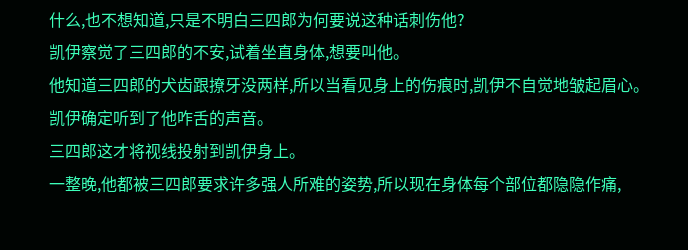什么,也不想知道,只是不明白三四郎为何要说这种话刺伤他?
凯伊察觉了三四郎的不安,试着坐直身体,想要叫他。
他知道三四郎的犬齿跟撩牙没两样,所以当看见身上的伤痕时,凯伊不自觉地皱起眉心。
凯伊确定听到了他咋舌的声音。
三四郎这才将视线投射到凯伊身上。
一整晚,他都被三四郎要求许多强人所难的姿势,所以现在身体每个部位都隐隐作痛,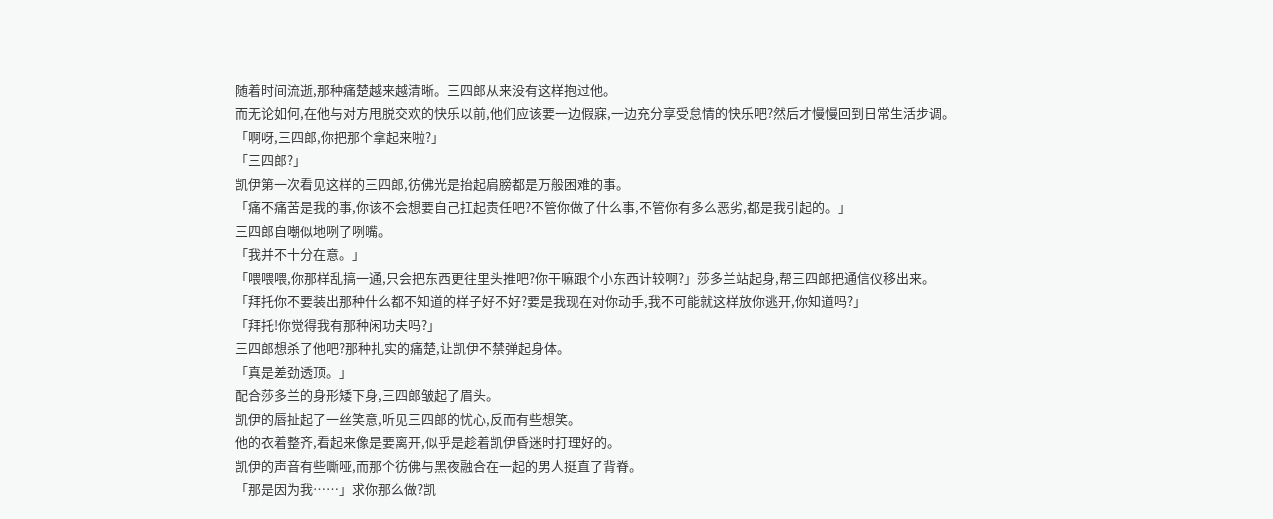随着时间流逝,那种痛楚越来越清晰。三四郎从来没有这样抱过他。
而无论如何,在他与对方甩脱交欢的快乐以前,他们应该要一边假寐,一边充分享受怠情的快乐吧?然后才慢慢回到日常生活步调。
「啊呀,三四郎,你把那个拿起来啦?」
「三四郎?」
凯伊第一次看见这样的三四郎,彷佛光是抬起肩膀都是万般困难的事。
「痛不痛苦是我的事,你该不会想要自己扛起责任吧?不管你做了什么事,不管你有多么恶劣,都是我引起的。」
三四郎自嘲似地咧了咧嘴。
「我并不十分在意。」
「喂喂喂,你那样乱搞一通,只会把东西更往里头推吧?你干嘛跟个小东西计较啊?」莎多兰站起身,帮三四郎把通信仪移出来。
「拜托你不要装出那种什么都不知道的样子好不好?要是我现在对你动手,我不可能就这样放你逃开,你知道吗?」
「拜托!你觉得我有那种闲功夫吗?」
三四郎想杀了他吧?那种扎实的痛楚,让凯伊不禁弹起身体。
「真是差劲透顶。」
配合莎多兰的身形矮下身,三四郎皱起了眉头。
凯伊的唇扯起了一丝笑意,听见三四郎的忧心,反而有些想笑。
他的衣着整齐,看起来像是要离开,似乎是趁着凯伊昏迷时打理好的。
凯伊的声音有些嘶哑,而那个彷佛与黑夜融合在一起的男人挺直了背脊。
「那是因为我……」求你那么做?凯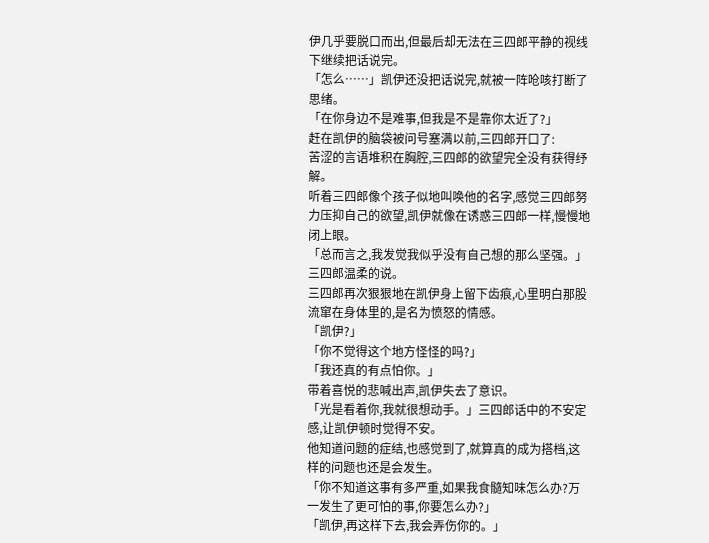伊几乎要脱口而出,但最后却无法在三四郎平静的视线下继续把话说完。
「怎么……」凯伊还没把话说完,就被一阵呛咳打断了思绪。
「在你身边不是难事,但我是不是靠你太近了?」
赶在凯伊的脑袋被问号塞满以前,三四郎开口了:
苦涩的言语堆积在胸腔,三四郎的欲望完全没有获得纾解。
听着三四郎像个孩子似地叫唤他的名字,感觉三四郎努力压抑自己的欲望,凯伊就像在诱惑三四郎一样,慢慢地闭上眼。
「总而言之,我发觉我似乎没有自己想的那么坚强。」三四郎温柔的说。
三四郎再次狠狠地在凯伊身上留下齿痕,心里明白那股流窜在身体里的,是名为愤怒的情感。
「凯伊?」
「你不觉得这个地方怪怪的吗?」
「我还真的有点怕你。」
带着喜悦的悲喊出声,凯伊失去了意识。
「光是看着你,我就很想动手。」三四郎话中的不安定感,让凯伊顿时觉得不安。
他知道问题的症结,也感觉到了,就算真的成为搭档,这样的问题也还是会发生。
「你不知道这事有多严重,如果我食髓知味怎么办?万一发生了更可怕的事,你要怎么办?」
「凯伊,再这样下去,我会弄伤你的。」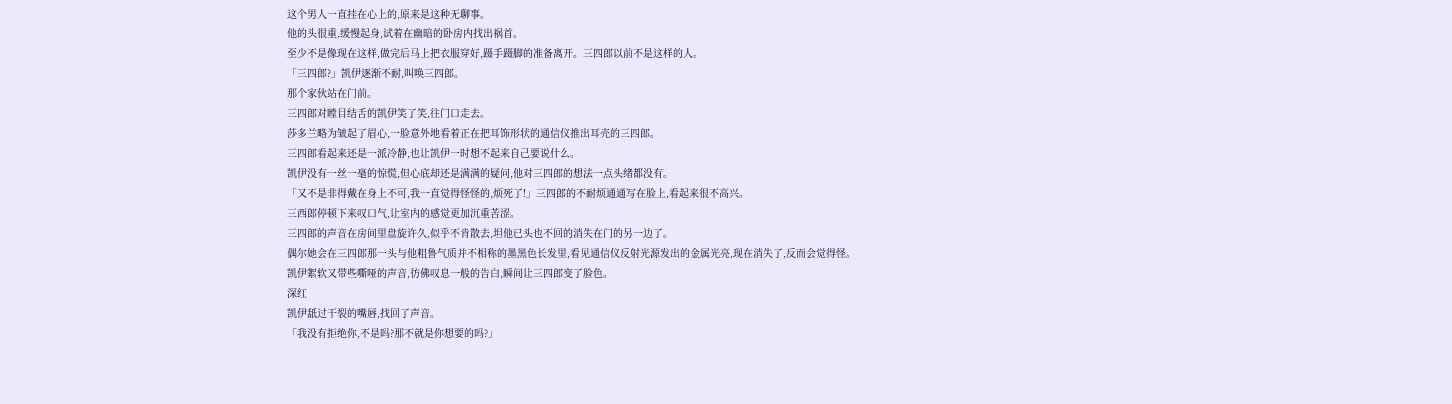这个男人一直挂在心上的,原来是这种无聊事。
他的头很重,缓慢起身,试着在幽暗的卧房内找出祸首。
至少不是像现在这样,做完后马上把衣服穿好,蹑手蹑脚的准备离开。三四郎以前不是这样的人。
「三四郎?」凯伊逐渐不耐,叫唤三四郎。
那个家伙站在门前。
三四郎对瞠目结舌的凯伊笑了笑,往门口走去。
莎多兰略为皱起了眉心,一脸意外地看着正在把耳饰形状的通信仪推出耳壳的三四郎。
三四郎看起来还是一派冷静,也让凯伊一时想不起来自己要说什么。
凯伊没有一丝一毫的惊慌,但心底却还是满满的疑问,他对三四郎的想法一点头绪都没有。
「又不是非得戴在身上不可,我一直觉得怪怪的,烦死了!」三四郎的不耐烦通通写在脸上,看起来很不高兴。
三西郎停顿下来叹口气,让室内的感觉更加沉重苦涩。
三四郎的声音在房间里盘旋许久,似乎不肯散去,坦他已头也不回的消失在门的另一边了。
偶尔她会在三四郎那一头与他粗鲁气质并不相称的墨黑色长发里,看见通信仪反射光源发出的金属光亮,现在消失了,反而会觉得怪。
凯伊絮软又带些嘶哑的声音,彷佛叹息一般的告白,瞬间让三四郎变了脸色。
深红
凯伊舐过干裂的嘴唇,找回了声音。
「我没有拒绝你,不是吗?那不就是你想要的吗?」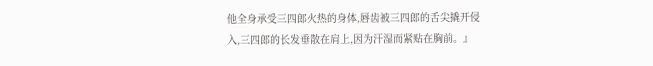他全身承受三四郎火热的身体,唇齿被三四郎的舌尖撬开侵入,三四郎的长发垂散在肩上,因为汗湿而紧贴在胸前。』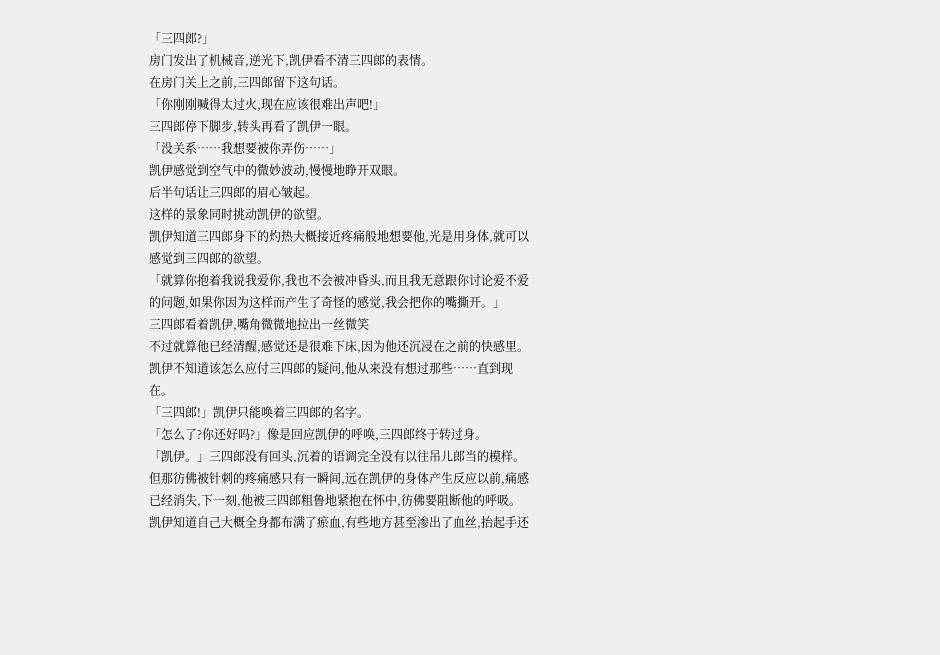「三四郎?」
房门发出了机械音,逆光下,凯伊看不清三四郎的表情。
在房门关上之前,三四郎留下这句话。
「你刚刚喊得太过火,现在应该很难出声吧!」
三四郎停下脚步,转头再看了凯伊一眼。
「没关系……我想要被你弄伤……」
凯伊感觉到空气中的微妙波动,慢慢地睁开双眼。
后半句话让三四郎的眉心皱起。
这样的景象同时挑动凯伊的欲望。
凯伊知道三四郎身下的灼热大概接近疼痛般地想要他,光是用身体,就可以感觉到三四郎的欲望。
「就算你抱着我说我爱你,我也不会被冲昏头,而且我无意跟你讨论爱不爱的问题,如果你因为这样而产生了奇怪的感觉,我会把你的嘴撕开。」
三四郎看着凯伊,嘴角微微地拉出一丝微笑
不过就算他已经清醒,感觉还是很难下床,因为他还沉浸在之前的快感里。
凯伊不知道该怎么应付三四郎的疑问,他从来没有想过那些……直到现在。
「三四郎!」凯伊只能唤着三四郎的名字。
「怎么了?你还好吗?」像是回应凯伊的呼唤,三四郎终于转过身。
「凯伊。」三四郎没有回头,沉着的语调完全没有以往吊儿郎当的模样。
但那彷佛被针刺的疼痛感只有一瞬间,远在凯伊的身体产生反应以前,痛感已经消失,下一刻,他被三四郎粗鲁地紧抱在怀中,彷佛要阻断他的呼吸。
凯伊知道自己大概全身都布满了瘀血,有些地方甚至渗出了血丝,抬起手还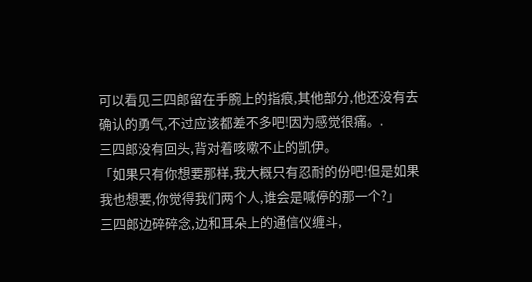可以看见三四郎留在手腕上的指痕,其他部分,他还没有去确认的勇气,不过应该都差不多吧!因为感觉很痛。.
三四郎没有回头,背对着咳嗽不止的凯伊。
「如果只有你想要那样,我大概只有忍耐的份吧!但是如果我也想要,你觉得我们两个人,谁会是喊停的那一个?」
三四郎边碎碎念,边和耳朵上的通信仪缠斗,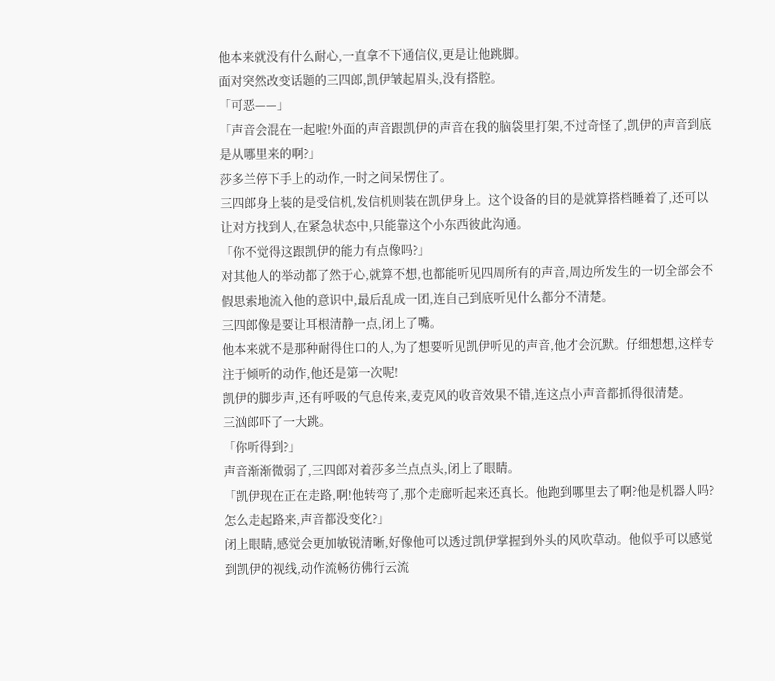他本来就没有什么耐心,一直拿不下通信仪,更是让他跳脚。
面对突然改变话题的三四郎,凯伊皱起眉头,没有搭腔。
「可恶——」
「声音会混在一起啦!外面的声音跟凯伊的声音在我的脑袋里打架,不过奇怪了,凯伊的声音到底是从哪里来的啊?」
莎多兰停下手上的动作,一时之间呆愣住了。
三四郎身上装的是受信机,发信机则装在凯伊身上。这个设备的目的是就算搭档睡着了,还可以让对方找到人,在紧急状态中,只能靠这个小东西彼此沟通。
「你不觉得这跟凯伊的能力有点像吗?」
对其他人的举动都了然于心,就算不想,也都能听见四周所有的声音,周边所发生的一切全部会不假思索地流入他的意识中,最后乱成一团,连自己到底听见什么都分不清楚。
三四郎像是要让耳根清静一点,闭上了嘴。
他本来就不是那种耐得住口的人,为了想要听见凯伊听见的声音,他才会沉默。仔细想想,这样专注于倾听的动作,他还是第一次呢!
凯伊的脚步声,还有呼吸的气息传来,麦克风的收音效果不错,连这点小声音都抓得很清楚。
三汹郎吓了一大跳。
「你听得到?」
声音渐渐微弱了,三四郎对着莎多兰点点头,闭上了眼睛。
「凯伊现在正在走路,啊!他转弯了,那个走廊听起来还真长。他跑到哪里去了啊?他是机器人吗?怎么走起路来,声音都没变化?」
闭上眼睛,感觉会更加敏锐清晰,好像他可以透过凯伊掌握到外头的风吹草动。他似乎可以感觉到凯伊的视线,动作流畅彷佛行云流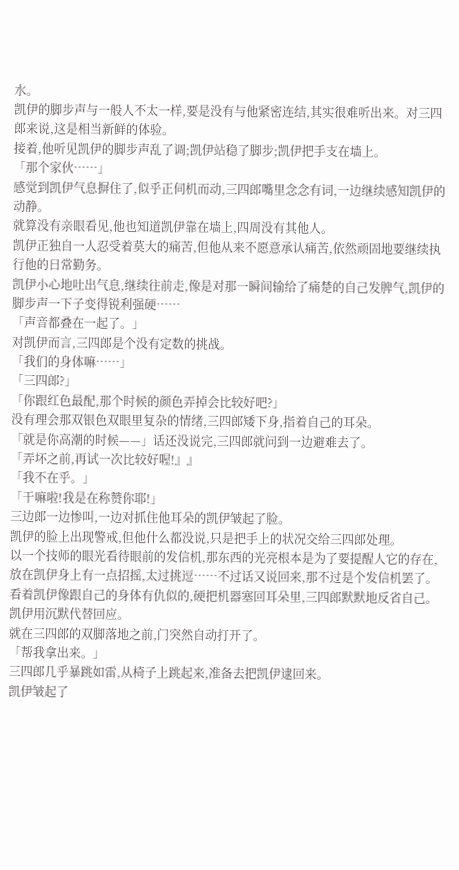水。
凯伊的脚步声与一般人不太一样,要是没有与他紧密连结,其实很难听出来。对三四郎来说,这是相当新鲜的体验。
接着,他听见凯伊的脚步声乱了调;凯伊站稳了脚步;凯伊把手支在墙上。
「那个家伙……」
感觉到凯伊气息摒住了,似乎正伺机而动,三四郎嘴里念念有词,一边继续感知凯伊的动静。
就算没有亲眼看见,他也知道凯伊靠在墙上,四周没有其他人。
凯伊正独自一人忍受着莫大的痛苦,但他从来不愿意承认痛苦,依然顽固地要继续执行他的日常勤务。
凯伊小心地吐出气息,继续往前走,像是对那一瞬间输给了痛楚的自己发脾气,凯伊的脚步声一下子变得锐利强硬……
「声音都叠在一起了。」
对凯伊而言,三四郎是个没有定数的挑战。
「我们的身体嘛……」
「三四郎?」
「你跟红色最配,那个时候的颜色弄掉会比较好吧?」
没有理会那双银色双眼里复杂的情绪,三四郎矮下身,指着自己的耳朵。
「就是你高潮的时候——」话还没说完,三四郎就问到一边避难去了。
「弄坏之前,再试一次比较好喔!』』
「我不在乎。」
「干嘛啦!我是在称赞你耶!」
三边郎一边惨叫,一边对抓住他耳朵的凯伊皱起了脸。
凯伊的脸上出现警戒,但他什么都没说,只是把手上的状况交给三四郎处理。
以一个技师的眼光看待眼前的发信机,那东西的光亮根本是为了要提醒人它的存在,放在凯伊身上有一点招摇,太过挑逗……不过话又说回来,那不过是个发信机罢了。
看着凯伊像跟自己的身体有仇似的,硬把机器塞回耳朵里,三四郎默默地反省自己。
凯伊用沉默代替回应。
就在三四郎的双脚落地之前,门突然自动打开了。
「帮我拿出来。」
三四郎几乎暴跳如雷,从椅子上跳起来,准备去把凯伊逮回来。
凯伊皱起了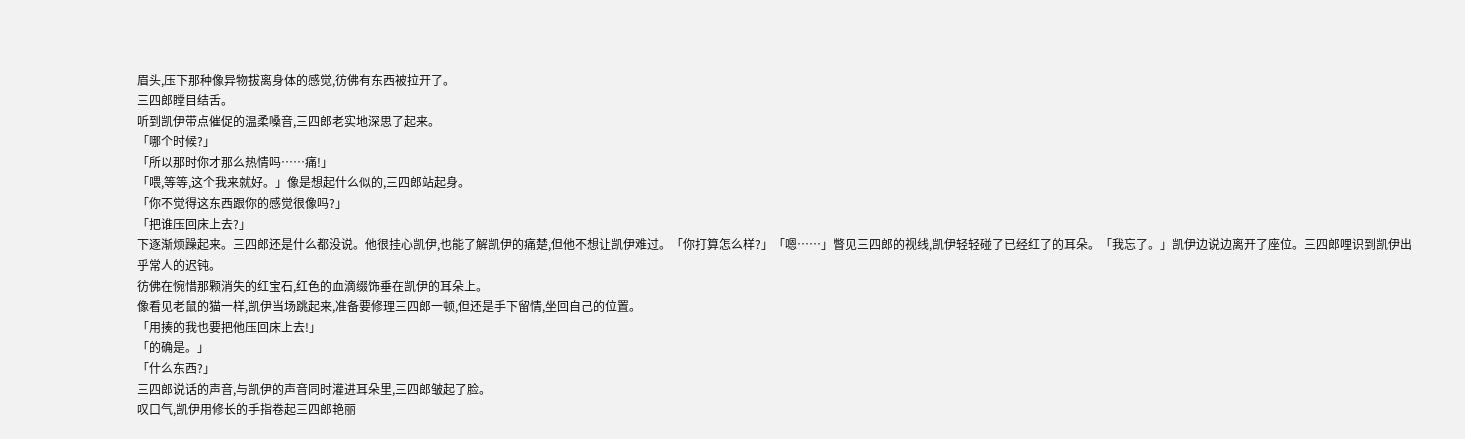眉头,压下那种像异物拔离身体的感觉,彷佛有东西被拉开了。
三四郎瞠目结舌。
听到凯伊带点催促的温柔嗓音,三四郎老实地深思了起来。
「哪个时候?」
「所以那时你才那么热情吗……痛!」
「喂,等等,这个我来就好。」像是想起什么似的,三四郎站起身。
「你不觉得这东西跟你的感觉很像吗?」
「把谁压回床上去?」
下逐渐烦躁起来。三四郎还是什么都没说。他很挂心凯伊,也能了解凯伊的痛楚,但他不想让凯伊难过。「你打算怎么样?」「嗯……」瞥见三四郎的视线,凯伊轻轻碰了已经红了的耳朵。「我忘了。」凯伊边说边离开了座位。三四郎哩识到凯伊出乎常人的迟钝。
彷佛在惋惜那颗消失的红宝石,红色的血滴缀饰垂在凯伊的耳朵上。
像看见老鼠的猫一样,凯伊当场跳起来,准备要修理三四郎一顿,但还是手下留情,坐回自己的位置。
「用揍的我也要把他压回床上去!」
「的确是。」
「什么东西?」
三四郎说话的声音,与凯伊的声音同时灌进耳朵里,三四郎皱起了脸。
叹口气,凯伊用修长的手指卷起三四郎艳丽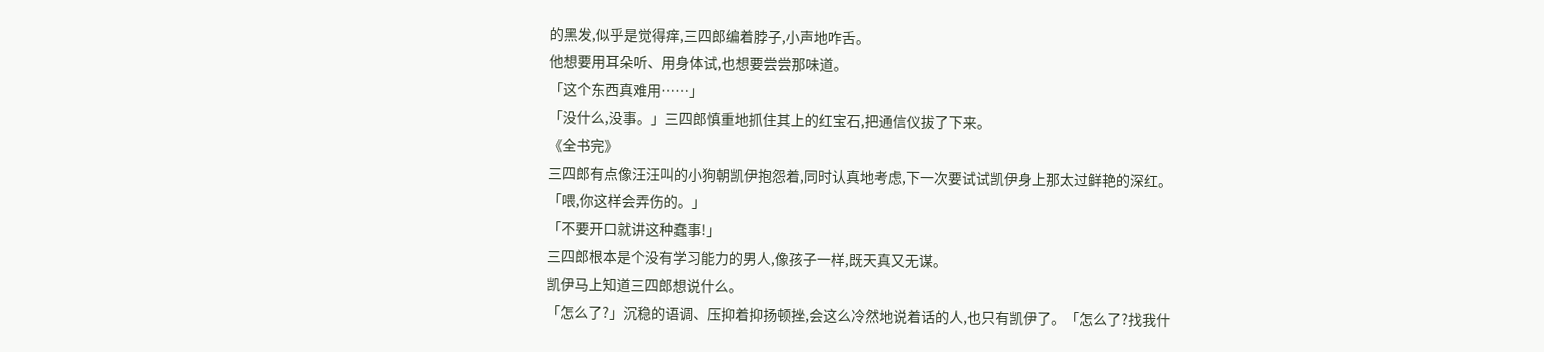的黑发,似乎是觉得痒,三四郎编着脖子,小声地咋舌。
他想要用耳朵听、用身体试,也想要尝尝那味道。
「这个东西真难用……」
「没什么,没事。」三四郎慎重地抓住其上的红宝石,把通信仪拔了下来。
《全书完》
三四郎有点像汪汪叫的小狗朝凯伊抱怨着,同时认真地考虑,下一次要试试凯伊身上那太过鲜艳的深红。
「喂,你这样会弄伤的。」
「不要开口就讲这种蠢事!」
三四郎根本是个没有学习能力的男人,像孩子一样,既天真又无谋。
凯伊马上知道三四郎想说什么。
「怎么了?」沉稳的语调、压抑着抑扬顿挫,会这么冷然地说着话的人,也只有凯伊了。「怎么了?找我什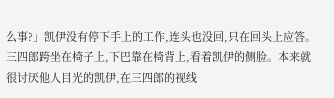么事?」凯伊没有停下手上的工作,连头也没回,只在回头上应答。三四郎跨坐在椅子上,下巴靠在椅背上,看着凯伊的侧脸。本来就很讨厌他人目光的凯伊,在三四郎的视线